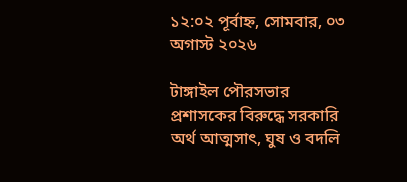১২:০২ পূর্বাহ্ন, সোমবার, ০৩ অগাস্ট ২০২৬

টাঙ্গাইল পৌরসভার প্রশাসকের বিরুদ্ধে সরকারি অর্থ আত্মসাৎ, ঘুষ ও বদলি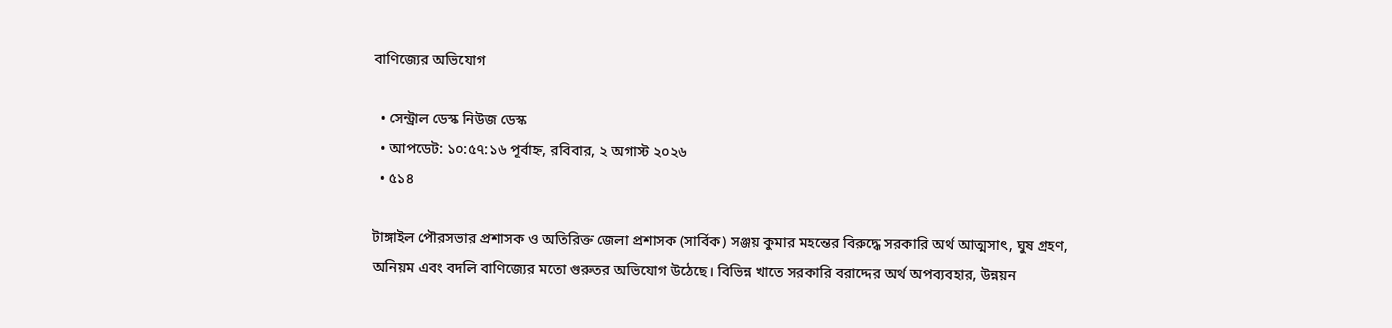বাণিজ্যের অভিযোগ

  • সেন্ট্রাল ডেস্ক নিউজ ডেস্ক
  • আপডেট: ১০:৫৭:১৬ পূর্বাহ্ন, রবিবার, ২ অগাস্ট ২০২৬
  • ৫১৪

টাঙ্গাইল পৌরসভার প্রশাসক ও অতিরিক্ত জেলা প্রশাসক (সার্বিক) সঞ্জয় কুমার মহন্তের বিরুদ্ধে সরকারি অর্থ আত্মসাৎ, ঘুষ গ্রহণ, অনিয়ম এবং বদলি বাণিজ্যের মতো গুরুতর অভিযোগ উঠেছে। বিভিন্ন খাতে সরকারি বরাদ্দের অর্থ অপব্যবহার, উন্নয়ন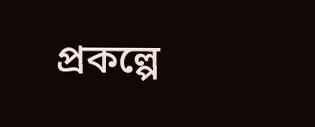প্রকল্পে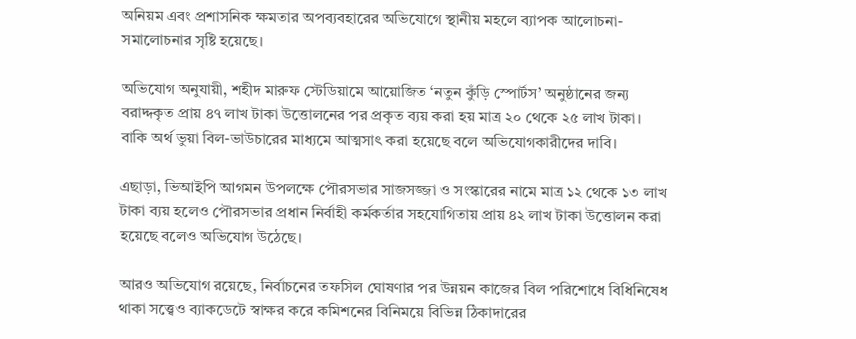অনিয়ম এবং প্রশাসনিক ক্ষমতার অপব্যবহারের অভিযোগে স্থানীয় মহলে ব্যাপক আলোচনা-সমালোচনার সৃষ্টি হয়েছে।

অভিযোগ অনুযায়ী, শহীদ মারুফ স্টেডিয়ামে আয়োজিত ‘নতুন কুঁড়ি স্পোর্টস’ অনুষ্ঠানের জন্য বরাদ্দকৃত প্রায় ৪৭ লাখ টাকা উত্তোলনের পর প্রকৃত ব্যয় করা হয় মাত্র ২০ থেকে ২৫ লাখ টাকা। বাকি অর্থ ভুয়া বিল-ভাউচারের মাধ্যমে আত্মসাৎ করা হয়েছে বলে অভিযোগকারীদের দাবি।

এছাড়া, ভিআইপি আগমন উপলক্ষে পৌরসভার সাজসজ্জা ও সংস্কারের নামে মাত্র ১২ থেকে ১৩ লাখ টাকা ব্যয় হলেও পৌরসভার প্রধান নির্বাহী কর্মকর্তার সহযোগিতায় প্রায় ৪২ লাখ টাকা উত্তোলন করা হয়েছে বলেও অভিযোগ উঠেছে।

আরও অভিযোগ রয়েছে, নির্বাচনের তফসিল ঘোষণার পর উন্নয়ন কাজের বিল পরিশোধে বিধিনিষেধ থাকা সত্ত্বেও ব্যাকডেটে স্বাক্ষর করে কমিশনের বিনিময়ে বিভিন্ন ঠিকাদারের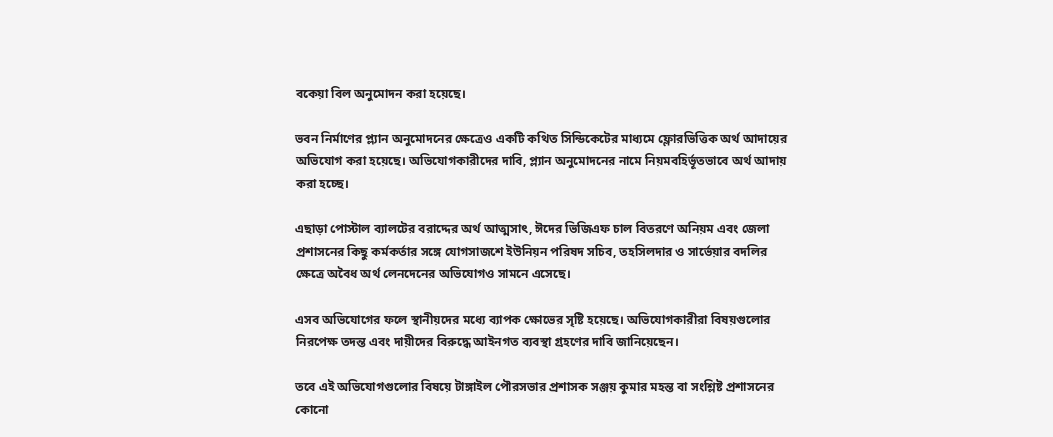বকেয়া বিল অনুমোদন করা হয়েছে।

ভবন নির্মাণের প্ল্যান অনুমোদনের ক্ষেত্রেও একটি কথিত সিন্ডিকেটের মাধ্যমে ফ্লোরভিত্তিক অর্থ আদায়ের অভিযোগ করা হয়েছে। অভিযোগকারীদের দাবি, প্ল্যান অনুমোদনের নামে নিয়মবহির্ভূতভাবে অর্থ আদায় করা হচ্ছে।

এছাড়া পোস্টাল ব্যালটের বরাদ্দের অর্থ আত্মসাৎ, ঈদের ভিজিএফ চাল বিতরণে অনিয়ম এবং জেলা প্রশাসনের কিছু কর্মকর্তার সঙ্গে যোগসাজশে ইউনিয়ন পরিষদ সচিব, তহসিলদার ও সার্ভেয়ার বদলির ক্ষেত্রে অবৈধ অর্থ লেনদেনের অভিযোগও সামনে এসেছে।

এসব অভিযোগের ফলে স্থানীয়দের মধ্যে ব্যাপক ক্ষোভের সৃষ্টি হয়েছে। অভিযোগকারীরা বিষয়গুলোর নিরপেক্ষ তদন্ত এবং দায়ীদের বিরুদ্ধে আইনগত ব্যবস্থা গ্রহণের দাবি জানিয়েছেন।

তবে এই অভিযোগগুলোর বিষয়ে টাঙ্গাইল পৌরসভার প্রশাসক সঞ্জয় কুমার মহন্ত বা সংশ্লিষ্ট প্রশাসনের কোনো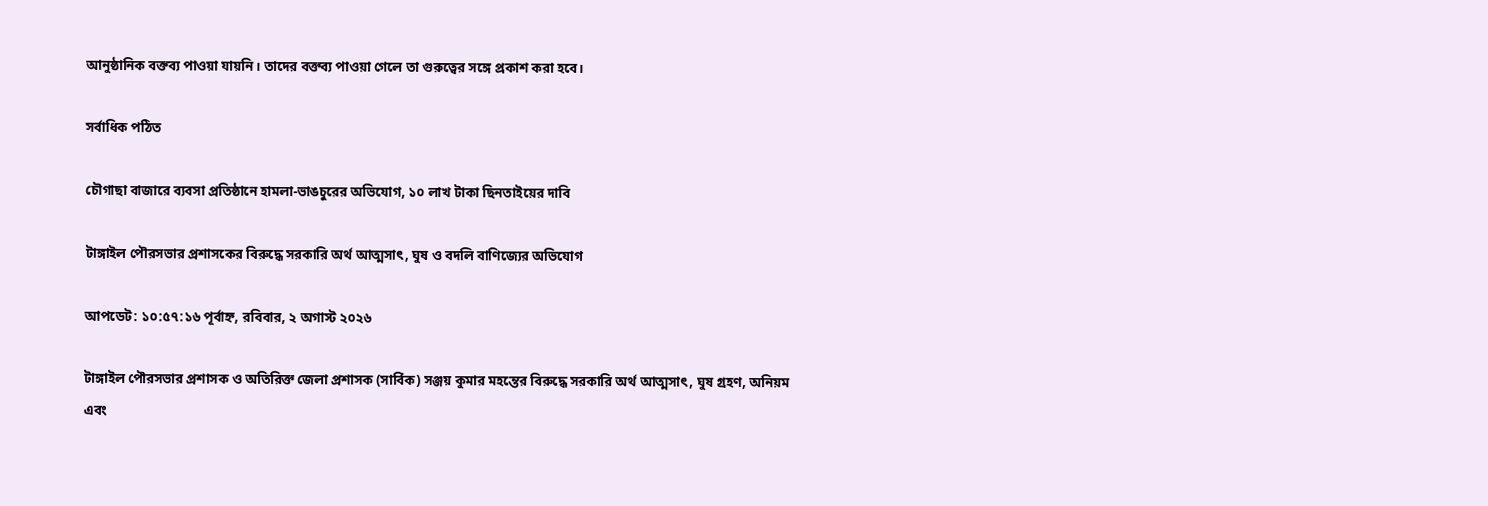আনুষ্ঠানিক বক্তব্য পাওয়া যায়নি। তাদের বক্তব্য পাওয়া গেলে তা গুরুত্বের সঙ্গে প্রকাশ করা হবে।

সর্বাধিক পঠিত

চৌগাছা বাজারে ব্যবসা প্রতিষ্ঠানে হামলা-ভাঙচুরের অভিযোগ, ১০ লাখ টাকা ছিনতাইয়ের দাবি

টাঙ্গাইল পৌরসভার প্রশাসকের বিরুদ্ধে সরকারি অর্থ আত্মসাৎ, ঘুষ ও বদলি বাণিজ্যের অভিযোগ

আপডেট: ১০:৫৭:১৬ পূর্বাহ্ন, রবিবার, ২ অগাস্ট ২০২৬

টাঙ্গাইল পৌরসভার প্রশাসক ও অতিরিক্ত জেলা প্রশাসক (সার্বিক) সঞ্জয় কুমার মহন্তের বিরুদ্ধে সরকারি অর্থ আত্মসাৎ, ঘুষ গ্রহণ, অনিয়ম এবং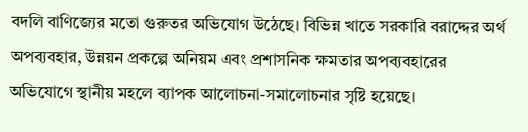বদলি বাণিজ্যের মতো গুরুতর অভিযোগ উঠেছে। বিভিন্ন খাতে সরকারি বরাদ্দের অর্থ অপব্যবহার, উন্নয়ন প্রকল্পে অনিয়ম এবং প্রশাসনিক ক্ষমতার অপব্যবহারের অভিযোগে স্থানীয় মহলে ব্যাপক আলোচনা-সমালোচনার সৃষ্টি হয়েছে।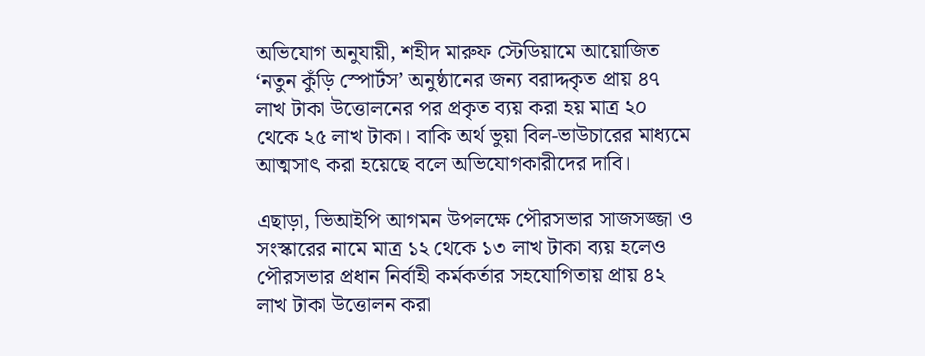অভিযোগ অনুযায়ী, শহীদ মারুফ স্টেডিয়ামে আয়োজিত ‘নতুন কুঁড়ি স্পোর্টস’ অনুষ্ঠানের জন্য বরাদ্দকৃত প্রায় ৪৭ লাখ টাকা উত্তোলনের পর প্রকৃত ব্যয় করা হয় মাত্র ২০ থেকে ২৫ লাখ টাকা। বাকি অর্থ ভুয়া বিল-ভাউচারের মাধ্যমে আত্মসাৎ করা হয়েছে বলে অভিযোগকারীদের দাবি।

এছাড়া, ভিআইপি আগমন উপলক্ষে পৌরসভার সাজসজ্জা ও সংস্কারের নামে মাত্র ১২ থেকে ১৩ লাখ টাকা ব্যয় হলেও পৌরসভার প্রধান নির্বাহী কর্মকর্তার সহযোগিতায় প্রায় ৪২ লাখ টাকা উত্তোলন করা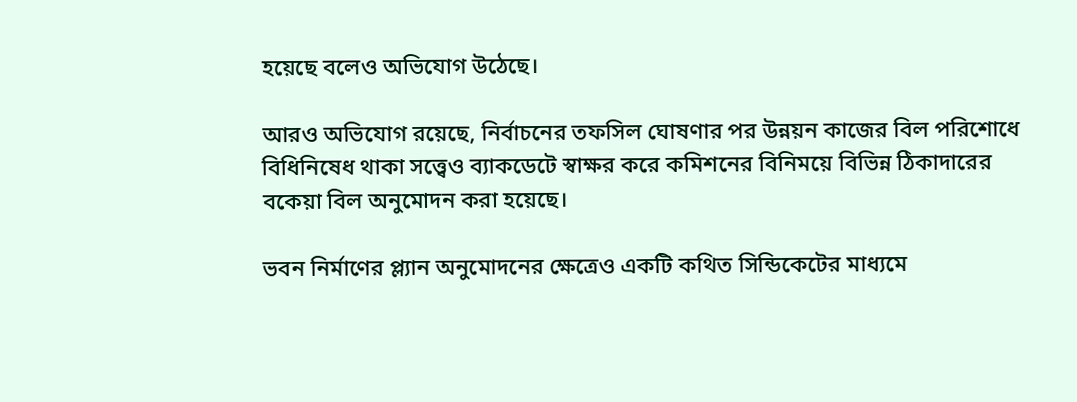হয়েছে বলেও অভিযোগ উঠেছে।

আরও অভিযোগ রয়েছে, নির্বাচনের তফসিল ঘোষণার পর উন্নয়ন কাজের বিল পরিশোধে বিধিনিষেধ থাকা সত্ত্বেও ব্যাকডেটে স্বাক্ষর করে কমিশনের বিনিময়ে বিভিন্ন ঠিকাদারের বকেয়া বিল অনুমোদন করা হয়েছে।

ভবন নির্মাণের প্ল্যান অনুমোদনের ক্ষেত্রেও একটি কথিত সিন্ডিকেটের মাধ্যমে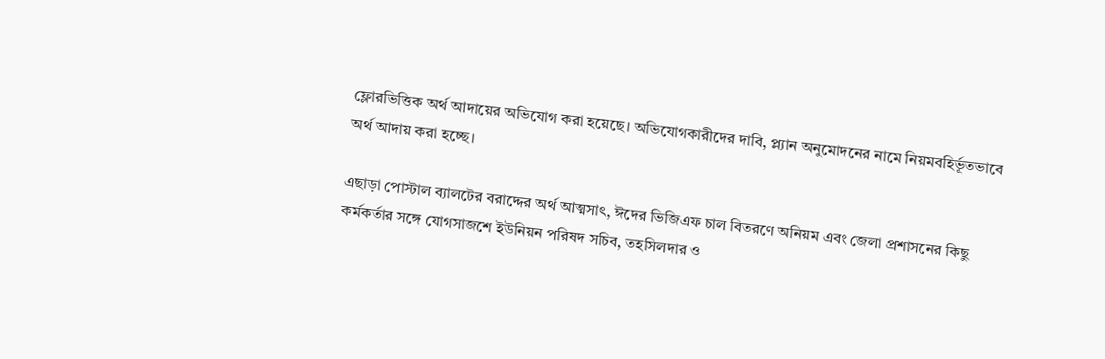ফ্লোরভিত্তিক অর্থ আদায়ের অভিযোগ করা হয়েছে। অভিযোগকারীদের দাবি, প্ল্যান অনুমোদনের নামে নিয়মবহির্ভূতভাবে অর্থ আদায় করা হচ্ছে।

এছাড়া পোস্টাল ব্যালটের বরাদ্দের অর্থ আত্মসাৎ, ঈদের ভিজিএফ চাল বিতরণে অনিয়ম এবং জেলা প্রশাসনের কিছু কর্মকর্তার সঙ্গে যোগসাজশে ইউনিয়ন পরিষদ সচিব, তহসিলদার ও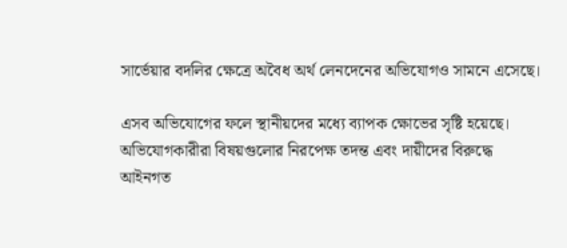সার্ভেয়ার বদলির ক্ষেত্রে অবৈধ অর্থ লেনদেনের অভিযোগও সামনে এসেছে।

এসব অভিযোগের ফলে স্থানীয়দের মধ্যে ব্যাপক ক্ষোভের সৃষ্টি হয়েছে। অভিযোগকারীরা বিষয়গুলোর নিরপেক্ষ তদন্ত এবং দায়ীদের বিরুদ্ধে আইনগত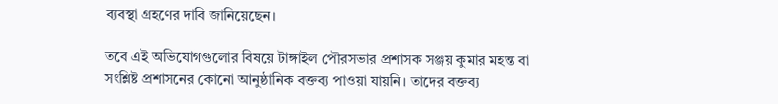ব্যবস্থা গ্রহণের দাবি জানিয়েছেন।

তবে এই অভিযোগগুলোর বিষয়ে টাঙ্গাইল পৌরসভার প্রশাসক সঞ্জয় কুমার মহন্ত বা সংশ্লিষ্ট প্রশাসনের কোনো আনুষ্ঠানিক বক্তব্য পাওয়া যায়নি। তাদের বক্তব্য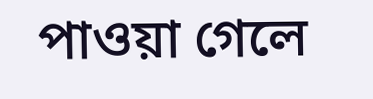পাওয়া গেলে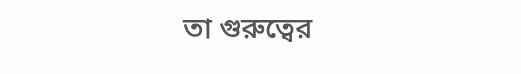তা গুরুত্বের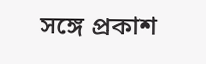সঙ্গে প্রকাশ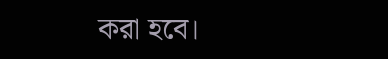করা হবে।